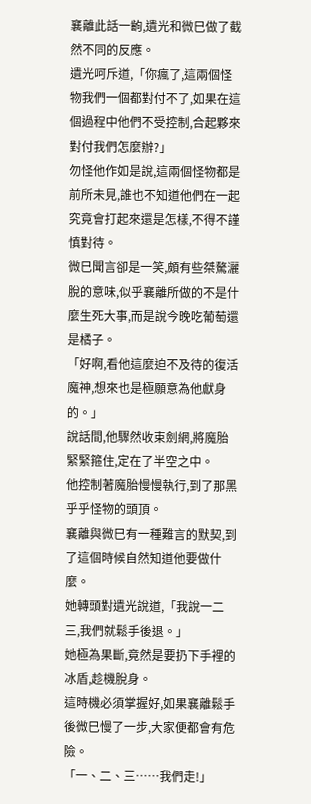襄離此話一齣,遺光和微巳做了截然不同的反應。
遺光呵斥道,「你瘋了,這兩個怪物我們一個都對付不了,如果在這個過程中他們不受控制,合起夥來對付我們怎麼辦?」
勿怪他作如是說,這兩個怪物都是前所未見,誰也不知道他們在一起究竟會打起來還是怎樣,不得不謹慎對待。
微巳聞言卻是一笑,頗有些桀驁灑脫的意味,似乎襄離所做的不是什麼生死大事,而是說今晚吃葡萄還是橘子。
「好啊,看他這麼迫不及待的復活魔神,想來也是極願意為他獻身的。」
說話間,他驟然收束劍網,將魔胎緊緊箍住,定在了半空之中。
他控制著魔胎慢慢執行,到了那黑乎乎怪物的頭頂。
襄離與微巳有一種難言的默契,到了這個時候自然知道他要做什麼。
她轉頭對遺光說道,「我說一二三,我們就鬆手後退。」
她極為果斷,竟然是要扔下手裡的冰盾,趁機脫身。
這時機必須掌握好,如果襄離鬆手後微巳慢了一步,大家便都會有危險。
「一、二、三……我們走!」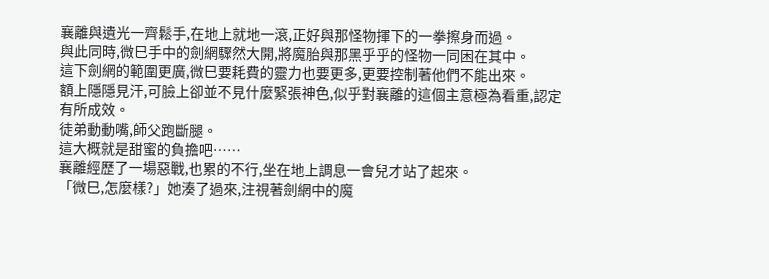襄離與遺光一齊鬆手,在地上就地一滾,正好與那怪物揮下的一拳擦身而過。
與此同時,微巳手中的劍網驟然大開,將魔胎與那黑乎乎的怪物一同困在其中。
這下劍網的範圍更廣,微巳要耗費的靈力也要更多,更要控制著他們不能出來。
額上隱隱見汗,可臉上卻並不見什麼緊張神色,似乎對襄離的這個主意極為看重,認定有所成效。
徒弟動動嘴,師父跑斷腿。
這大概就是甜蜜的負擔吧……
襄離經歷了一場惡戰,也累的不行,坐在地上調息一會兒才站了起來。
「微巳,怎麼樣?」她湊了過來,注視著劍網中的魔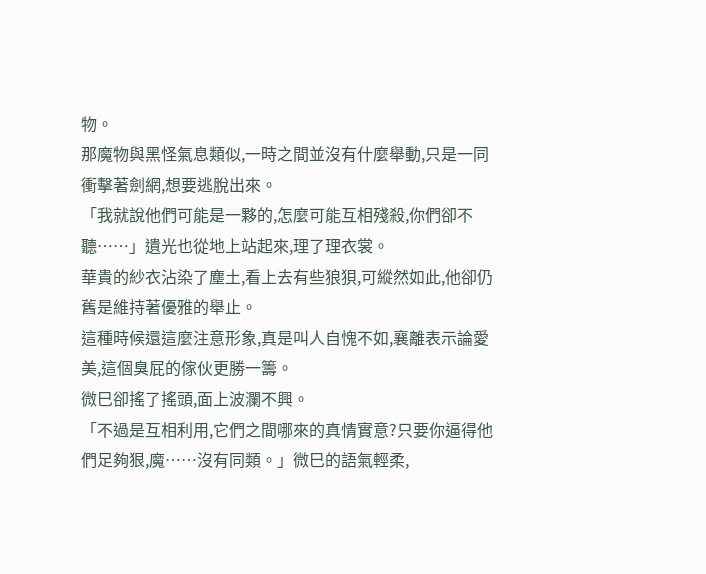物。
那魔物與黑怪氣息類似,一時之間並沒有什麼舉動,只是一同衝擊著劍網,想要逃脫出來。
「我就說他們可能是一夥的,怎麼可能互相殘殺,你們卻不聽……」遺光也從地上站起來,理了理衣裳。
華貴的紗衣沾染了塵土,看上去有些狼狽,可縱然如此,他卻仍舊是維持著優雅的舉止。
這種時候還這麼注意形象,真是叫人自愧不如,襄離表示論愛美,這個臭屁的傢伙更勝一籌。
微巳卻搖了搖頭,面上波瀾不興。
「不過是互相利用,它們之間哪來的真情實意?只要你逼得他們足夠狠,魔……沒有同類。」微巳的語氣輕柔,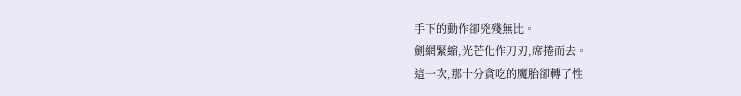手下的動作卻兇殘無比。
劍網緊縮,光芒化作刀刃,席捲而去。
這一次,那十分貪吃的魔胎卻轉了性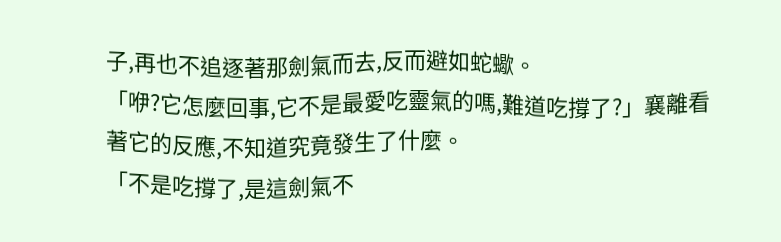子,再也不追逐著那劍氣而去,反而避如蛇蠍。
「咿?它怎麼回事,它不是最愛吃靈氣的嗎,難道吃撐了?」襄離看著它的反應,不知道究竟發生了什麼。
「不是吃撐了,是這劍氣不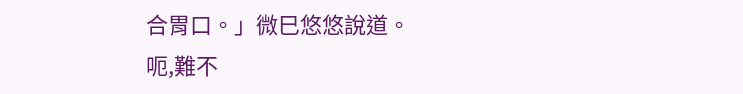合胃口。」微巳悠悠說道。
呃,難不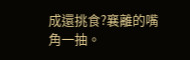成還挑食?襄離的嘴角一抽。